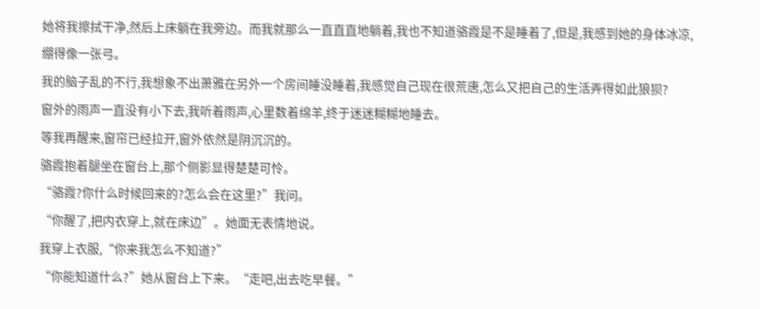她将我擦拭干净,然后上床躺在我旁边。而我就那么一直直直地躺着,我也不知道骆霞是不是睡着了,但是,我感到她的身体冰凉,绷得像一张弓。
我的脑子乱的不行,我想象不出萧雅在另外一个房间睡没睡着,我感觉自己现在很荒唐,怎么又把自己的生活弄得如此狼狈?
窗外的雨声一直没有小下去,我听着雨声,心里数着绵羊,终于迷迷糊糊地睡去。
等我再醒来,窗帘已经拉开,窗外依然是阴沉沉的。
骆霞抱着腿坐在窗台上,那个侧影显得楚楚可怜。
“骆霞?你什么时候回来的?怎么会在这里?”我问。
“你醒了,把内衣穿上,就在床边”。她面无表情地说。
我穿上衣服,“你来我怎么不知道?”
“你能知道什么?”她从窗台上下来。“走吧,出去吃早餐。”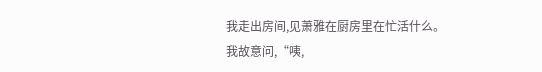我走出房间,见萧雅在厨房里在忙活什么。
我故意问,“咦,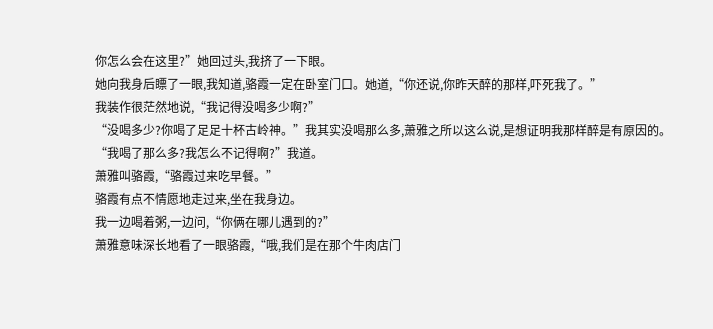你怎么会在这里?”她回过头,我挤了一下眼。
她向我身后瞟了一眼,我知道,骆霞一定在卧室门口。她道,“你还说,你昨天醉的那样,吓死我了。”
我装作很茫然地说,“我记得没喝多少啊?”
“没喝多少?你喝了足足十杯古岭神。”我其实没喝那么多,萧雅之所以这么说,是想证明我那样醉是有原因的。
“我喝了那么多?我怎么不记得啊?”我道。
萧雅叫骆霞,“骆霞过来吃早餐。”
骆霞有点不情愿地走过来,坐在我身边。
我一边喝着粥,一边问,“你俩在哪儿遇到的?”
萧雅意味深长地看了一眼骆霞,“哦,我们是在那个牛肉店门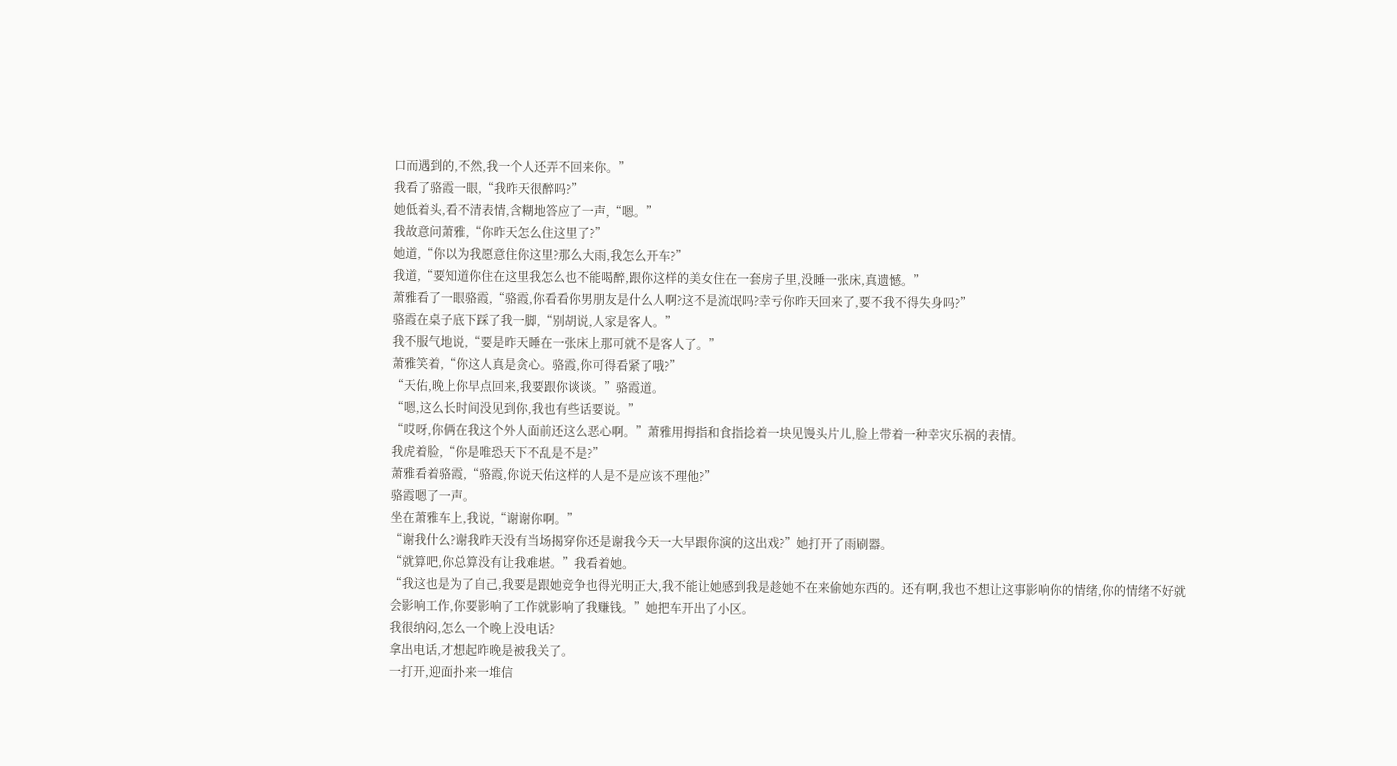口而遇到的,不然,我一个人还弄不回来你。”
我看了骆霞一眼,“我昨天很醉吗?”
她低着头,看不清表情,含糊地答应了一声,“嗯。”
我故意问萧雅,“你昨天怎么住这里了?”
她道,“你以为我愿意住你这里?那么大雨,我怎么开车?”
我道,“要知道你住在这里我怎么也不能喝醉,跟你这样的美女住在一套房子里,没睡一张床,真遗憾。”
萧雅看了一眼骆霞,“骆霞,你看看你男朋友是什么人啊?这不是流氓吗?幸亏你昨天回来了,要不我不得失身吗?”
骆霞在桌子底下踩了我一脚,“别胡说,人家是客人。”
我不服气地说,“要是昨天睡在一张床上那可就不是客人了。”
萧雅笑着,“你这人真是贪心。骆霞,你可得看紧了哦?”
“天佑,晚上你早点回来,我要跟你谈谈。”骆霞道。
“嗯,这么长时间没见到你,我也有些话要说。”
“哎呀,你俩在我这个外人面前还这么恶心啊。”萧雅用拇指和食指捻着一块见馒头片儿,脸上带着一种幸灾乐祸的表情。
我虎着脸,“你是唯恐天下不乱是不是?”
萧雅看着骆霞,“骆霞,你说天佑这样的人是不是应该不理他?”
骆霞嗯了一声。
坐在萧雅车上,我说,“谢谢你啊。”
“谢我什么?谢我昨天没有当场揭穿你还是谢我今天一大早跟你演的这出戏?”她打开了雨刷器。
“就算吧,你总算没有让我难堪。”我看着她。
“我这也是为了自己,我要是跟她竞争也得光明正大,我不能让她感到我是趁她不在来偷她东西的。还有啊,我也不想让这事影响你的情绪,你的情绪不好就会影响工作,你要影响了工作就影响了我赚钱。”她把车开出了小区。
我很纳闷,怎么一个晚上没电话?
拿出电话,才想起昨晚是被我关了。
一打开,迎面扑来一堆信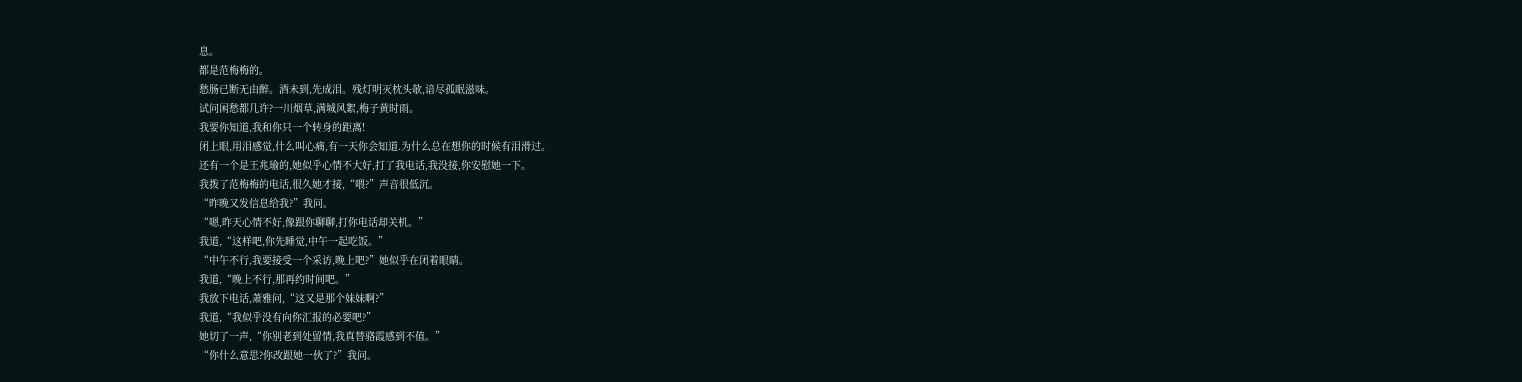息。
都是范梅梅的。
愁肠已断无由醉。酒未到,先成泪。残灯明灭枕头欹,谙尽孤眠滋味。
试问闲愁都几许?一川烟草,满城风絮,梅子黄时雨。
我要你知道,我和你只一个转身的距离!
闭上眼,用泪感觉,什么叫心痛,有一天你会知道.为什么总在想你的时候有泪滑过。
还有一个是王兆瑜的,她似乎心情不大好,打了我电话,我没接,你安慰她一下。
我拨了范梅梅的电话,很久她才接,“喂?”声音很低沉。
“昨晚又发信息给我?”我问。
“嗯,昨天心情不好,像跟你聊聊,打你电话却关机。”
我道,“这样吧,你先睡觉,中午一起吃饭。”
“中午不行,我要接受一个采访,晚上吧?”她似乎在闭着眼睛。
我道,“晚上不行,那再约时间吧。”
我放下电话,萧雅问,“这又是那个妹妹啊?”
我道,“我似乎没有向你汇报的必要吧?”
她切了一声,“你别老到处留情,我真替骆霞感到不值。”
“你什么意思?你改跟她一伙了?”我问。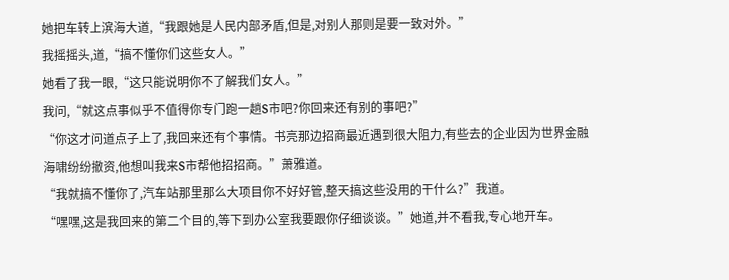她把车转上滨海大道,“我跟她是人民内部矛盾,但是,对别人那则是要一致对外。”
我摇摇头,道,“搞不懂你们这些女人。”
她看了我一眼,“这只能说明你不了解我们女人。”
我问,“就这点事似乎不值得你专门跑一趟S市吧?你回来还有别的事吧?”
“你这才问道点子上了,我回来还有个事情。书亮那边招商最近遇到很大阻力,有些去的企业因为世界金融海啸纷纷撤资,他想叫我来S市帮他招招商。”萧雅道。
“我就搞不懂你了,汽车站那里那么大项目你不好好管,整天搞这些没用的干什么?”我道。
“嘿嘿,这是我回来的第二个目的,等下到办公室我要跟你仔细谈谈。”她道,并不看我,专心地开车。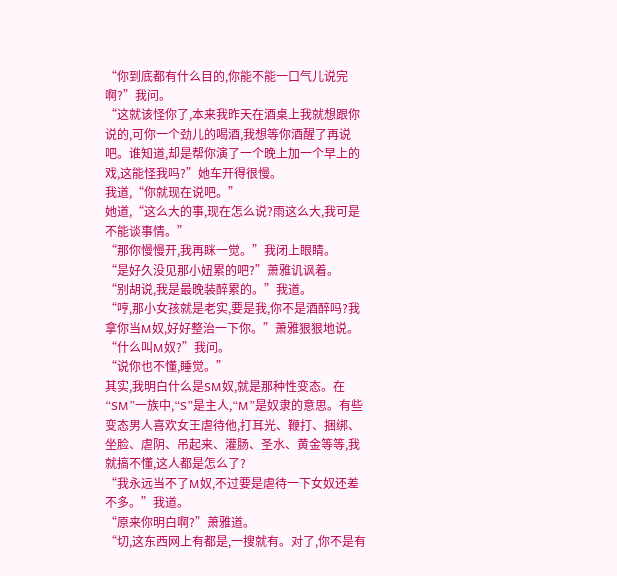“你到底都有什么目的,你能不能一口气儿说完啊?”我问。
“这就该怪你了,本来我昨天在酒桌上我就想跟你说的,可你一个劲儿的喝酒,我想等你酒醒了再说吧。谁知道,却是帮你演了一个晚上加一个早上的戏,这能怪我吗?”她车开得很慢。
我道,“你就现在说吧。”
她道,“这么大的事,现在怎么说?雨这么大,我可是不能谈事情。”
“那你慢慢开,我再眯一觉。”我闭上眼睛。
“是好久没见那小妞累的吧?”萧雅讥讽着。
“别胡说,我是最晚装醉累的。”我道。
“哼,那小女孩就是老实,要是我,你不是酒醉吗?我拿你当M奴,好好整治一下你。”萧雅狠狠地说。
“什么叫M奴?”我问。
“说你也不懂,睡觉。”
其实,我明白什么是SM奴,就是那种性变态。在“SM”一族中,“S”是主人,“M”是奴隶的意思。有些变态男人喜欢女王虐待他,打耳光、鞭打、捆绑、坐脸、虐阴、吊起来、灌肠、圣水、黄金等等,我就搞不懂,这人都是怎么了?
“我永远当不了M奴,不过要是虐待一下女奴还差不多。”我道。
“原来你明白啊?”萧雅道。
“切,这东西网上有都是,一搜就有。对了,你不是有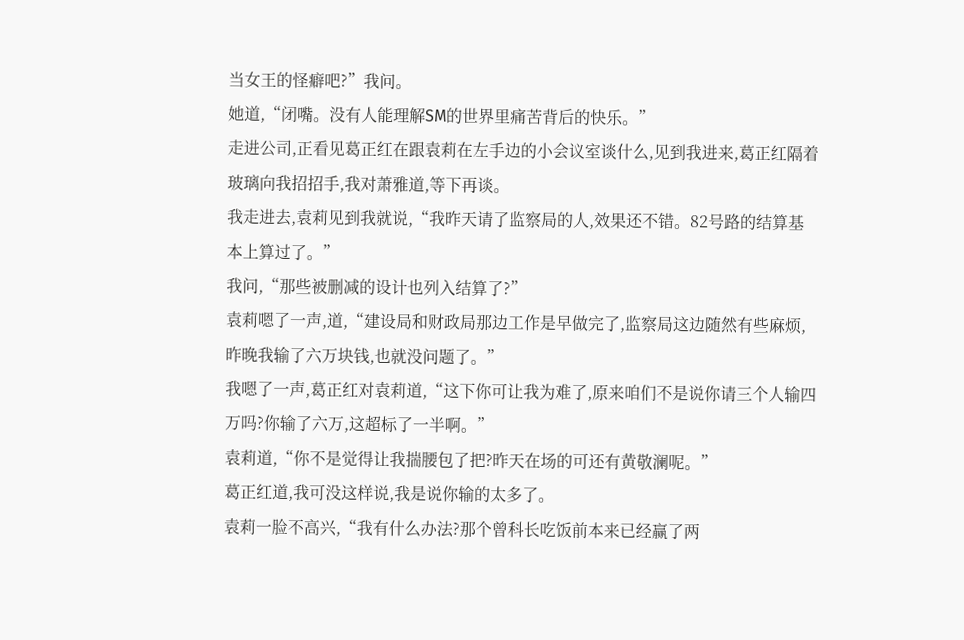当女王的怪癖吧?”我问。
她道,“闭嘴。没有人能理解SM的世界里痛苦背后的快乐。”
走进公司,正看见葛正红在跟袁莉在左手边的小会议室谈什么,见到我进来,葛正红隔着玻璃向我招招手,我对萧雅道,等下再谈。
我走进去,袁莉见到我就说,“我昨天请了监察局的人,效果还不错。82号路的结算基本上算过了。”
我问,“那些被删减的设计也列入结算了?”
袁莉嗯了一声,道,“建设局和财政局那边工作是早做完了,监察局这边随然有些麻烦,昨晚我输了六万块钱,也就没问题了。”
我嗯了一声,葛正红对袁莉道,“这下你可让我为难了,原来咱们不是说你请三个人输四万吗?你输了六万,这超标了一半啊。”
袁莉道,“你不是觉得让我揣腰包了把?昨天在场的可还有黄敬澜呢。”
葛正红道,我可没这样说,我是说你输的太多了。
袁莉一脸不高兴,“我有什么办法?那个曾科长吃饭前本来已经赢了两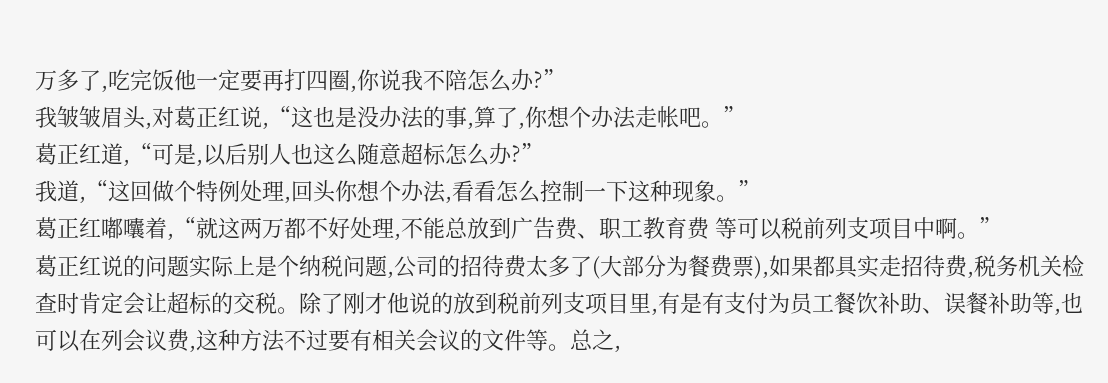万多了,吃完饭他一定要再打四圈,你说我不陪怎么办?”
我皱皱眉头,对葛正红说,“这也是没办法的事,算了,你想个办法走帐吧。”
葛正红道,“可是,以后别人也这么随意超标怎么办?”
我道,“这回做个特例处理,回头你想个办法,看看怎么控制一下这种现象。”
葛正红嘟囔着,“就这两万都不好处理,不能总放到广告费、职工教育费 等可以税前列支项目中啊。”
葛正红说的问题实际上是个纳税问题,公司的招待费太多了(大部分为餐费票),如果都具实走招待费,税务机关检查时肯定会让超标的交税。除了刚才他说的放到税前列支项目里,有是有支付为员工餐饮补助、误餐补助等,也可以在列会议费,这种方法不过要有相关会议的文件等。总之,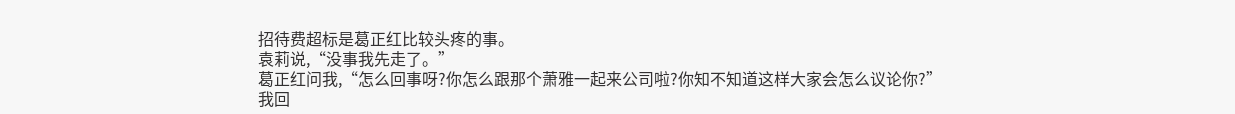招待费超标是葛正红比较头疼的事。
袁莉说,“没事我先走了。”
葛正红问我,“怎么回事呀?你怎么跟那个萧雅一起来公司啦?你知不知道这样大家会怎么议论你?”
我回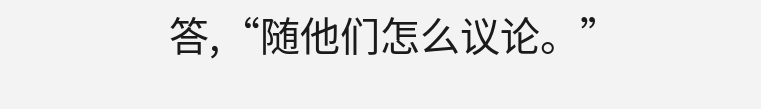答,“随他们怎么议论。”